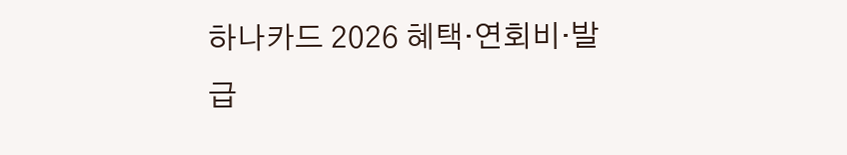하나카드 2026 혜택·연회비·발급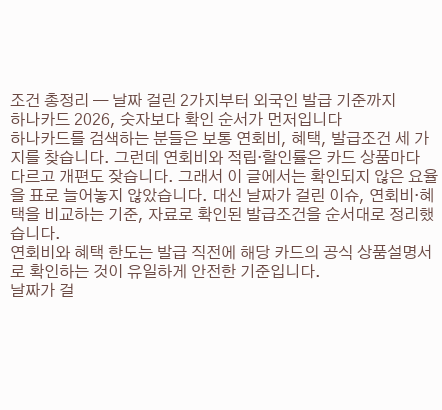조건 총정리 — 날짜 걸린 2가지부터 외국인 발급 기준까지
하나카드 2026, 숫자보다 확인 순서가 먼저입니다
하나카드를 검색하는 분들은 보통 연회비, 혜택, 발급조건 세 가지를 찾습니다. 그런데 연회비와 적립·할인률은 카드 상품마다 다르고 개편도 잦습니다. 그래서 이 글에서는 확인되지 않은 요율을 표로 늘어놓지 않았습니다. 대신 날짜가 걸린 이슈, 연회비·혜택을 비교하는 기준, 자료로 확인된 발급조건을 순서대로 정리했습니다.
연회비와 혜택 한도는 발급 직전에 해당 카드의 공식 상품설명서로 확인하는 것이 유일하게 안전한 기준입니다.
날짜가 걸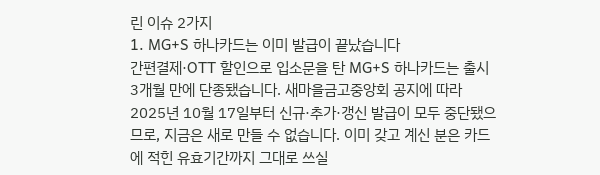린 이슈 2가지
1. MG+S 하나카드는 이미 발급이 끝났습니다
간편결제·OTT 할인으로 입소문을 탄 MG+S 하나카드는 출시 3개월 만에 단종됐습니다. 새마을금고중앙회 공지에 따라 2025년 10월 17일부터 신규·추가·갱신 발급이 모두 중단됐으므로, 지금은 새로 만들 수 없습니다. 이미 갖고 계신 분은 카드에 적힌 유효기간까지 그대로 쓰실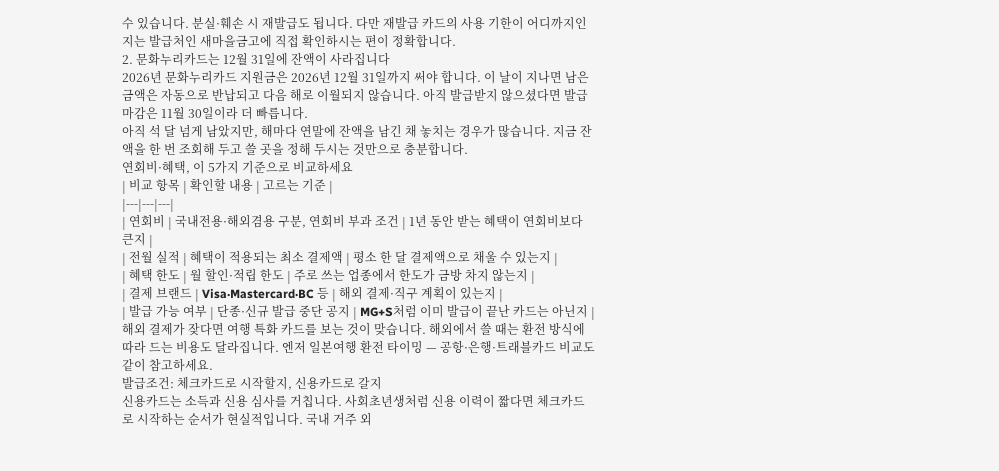수 있습니다. 분실·훼손 시 재발급도 됩니다. 다만 재발급 카드의 사용 기한이 어디까지인지는 발급처인 새마을금고에 직접 확인하시는 편이 정확합니다.
2. 문화누리카드는 12월 31일에 잔액이 사라집니다
2026년 문화누리카드 지원금은 2026년 12월 31일까지 써야 합니다. 이 날이 지나면 남은 금액은 자동으로 반납되고 다음 해로 이월되지 않습니다. 아직 발급받지 않으셨다면 발급 마감은 11월 30일이라 더 빠릅니다.
아직 석 달 넘게 남았지만, 해마다 연말에 잔액을 남긴 채 놓치는 경우가 많습니다. 지금 잔액을 한 번 조회해 두고 쓸 곳을 정해 두시는 것만으로 충분합니다.
연회비·혜택, 이 5가지 기준으로 비교하세요
| 비교 항목 | 확인할 내용 | 고르는 기준 |
|---|---|---|
| 연회비 | 국내전용·해외겸용 구분, 연회비 부과 조건 | 1년 동안 받는 혜택이 연회비보다 큰지 |
| 전월 실적 | 혜택이 적용되는 최소 결제액 | 평소 한 달 결제액으로 채울 수 있는지 |
| 혜택 한도 | 월 할인·적립 한도 | 주로 쓰는 업종에서 한도가 금방 차지 않는지 |
| 결제 브랜드 | Visa·Mastercard·BC 등 | 해외 결제·직구 계획이 있는지 |
| 발급 가능 여부 | 단종·신규 발급 중단 공지 | MG+S처럼 이미 발급이 끝난 카드는 아닌지 |
해외 결제가 잦다면 여행 특화 카드를 보는 것이 맞습니다. 해외에서 쓸 때는 환전 방식에 따라 드는 비용도 달라집니다. 엔저 일본여행 환전 타이밍 — 공항·은행·트래블카드 비교도 같이 참고하세요.
발급조건: 체크카드로 시작할지, 신용카드로 갈지
신용카드는 소득과 신용 심사를 거칩니다. 사회초년생처럼 신용 이력이 짧다면 체크카드로 시작하는 순서가 현실적입니다. 국내 거주 외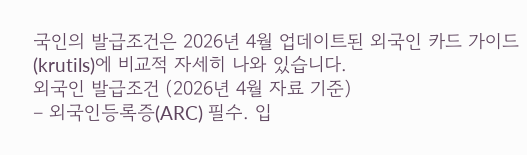국인의 발급조건은 2026년 4월 업데이트된 외국인 카드 가이드(krutils)에 비교적 자세히 나와 있습니다.
외국인 발급조건 (2026년 4월 자료 기준)
– 외국인등록증(ARC) 필수. 입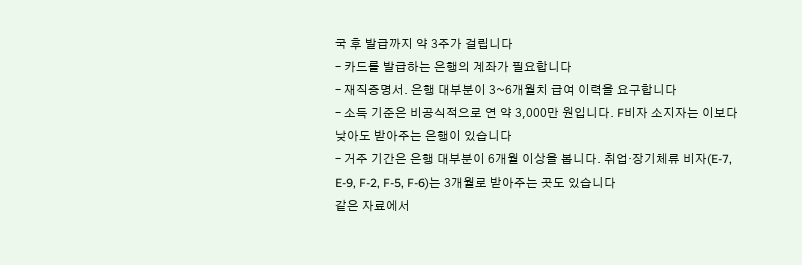국 후 발급까지 약 3주가 걸립니다
– 카드를 발급하는 은행의 계좌가 필요합니다
– 재직증명서. 은행 대부분이 3~6개월치 급여 이력을 요구합니다
– 소득 기준은 비공식적으로 연 약 3,000만 원입니다. F비자 소지자는 이보다 낮아도 받아주는 은행이 있습니다
– 거주 기간은 은행 대부분이 6개월 이상을 봅니다. 취업·장기체류 비자(E-7, E-9, F-2, F-5, F-6)는 3개월로 받아주는 곳도 있습니다
같은 자료에서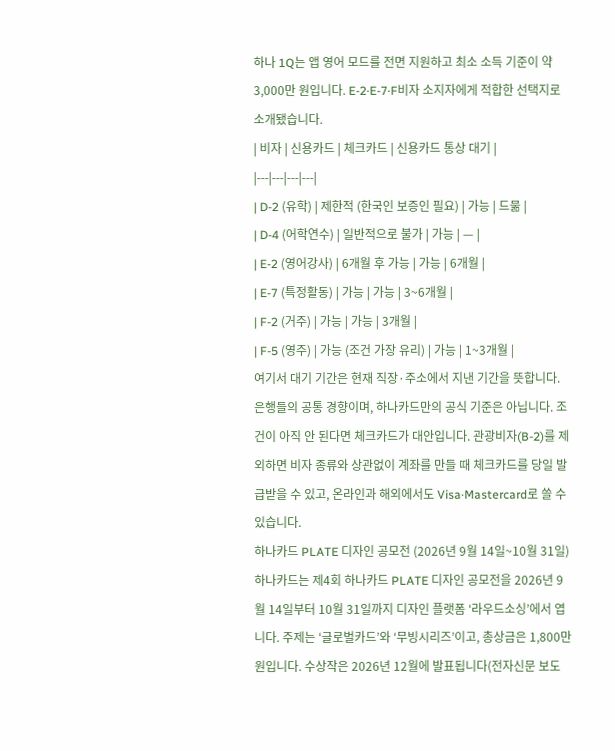하나 1Q는 앱 영어 모드를 전면 지원하고 최소 소득 기준이 약 3,000만 원입니다. E-2·E-7·F비자 소지자에게 적합한 선택지로 소개됐습니다.
| 비자 | 신용카드 | 체크카드 | 신용카드 통상 대기 |
|---|---|---|---|
| D-2 (유학) | 제한적 (한국인 보증인 필요) | 가능 | 드묾 |
| D-4 (어학연수) | 일반적으로 불가 | 가능 | — |
| E-2 (영어강사) | 6개월 후 가능 | 가능 | 6개월 |
| E-7 (특정활동) | 가능 | 가능 | 3~6개월 |
| F-2 (거주) | 가능 | 가능 | 3개월 |
| F-5 (영주) | 가능 (조건 가장 유리) | 가능 | 1~3개월 |
여기서 대기 기간은 현재 직장·주소에서 지낸 기간을 뜻합니다. 은행들의 공통 경향이며, 하나카드만의 공식 기준은 아닙니다. 조건이 아직 안 된다면 체크카드가 대안입니다. 관광비자(B-2)를 제외하면 비자 종류와 상관없이 계좌를 만들 때 체크카드를 당일 발급받을 수 있고, 온라인과 해외에서도 Visa·Mastercard로 쓸 수 있습니다.
하나카드 PLATE 디자인 공모전 (2026년 9월 14일~10월 31일)
하나카드는 제4회 하나카드 PLATE 디자인 공모전을 2026년 9월 14일부터 10월 31일까지 디자인 플랫폼 ‘라우드소싱’에서 엽니다. 주제는 ‘글로벌카드’와 ‘무빙시리즈’이고, 총상금은 1,800만 원입니다. 수상작은 2026년 12월에 발표됩니다(전자신문 보도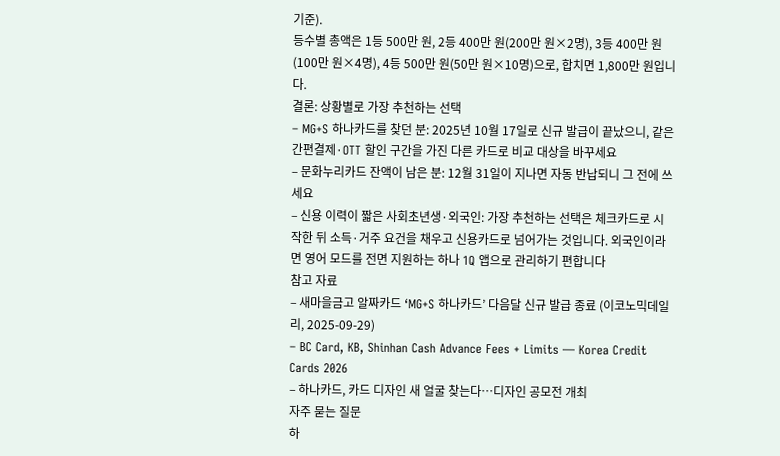기준).
등수별 총액은 1등 500만 원, 2등 400만 원(200만 원×2명), 3등 400만 원(100만 원×4명), 4등 500만 원(50만 원×10명)으로, 합치면 1,800만 원입니다.
결론: 상황별로 가장 추천하는 선택
– MG+S 하나카드를 찾던 분: 2025년 10월 17일로 신규 발급이 끝났으니, 같은 간편결제·OTT 할인 구간을 가진 다른 카드로 비교 대상을 바꾸세요
– 문화누리카드 잔액이 남은 분: 12월 31일이 지나면 자동 반납되니 그 전에 쓰세요
– 신용 이력이 짧은 사회초년생·외국인: 가장 추천하는 선택은 체크카드로 시작한 뒤 소득·거주 요건을 채우고 신용카드로 넘어가는 것입니다. 외국인이라면 영어 모드를 전면 지원하는 하나 1Q 앱으로 관리하기 편합니다
참고 자료
– 새마을금고 알짜카드 ‘MG+S 하나카드’ 다음달 신규 발급 종료 (이코노믹데일리, 2025-09-29)
– BC Card, KB, Shinhan Cash Advance Fees + Limits — Korea Credit Cards 2026
– 하나카드, 카드 디자인 새 얼굴 찾는다…디자인 공모전 개최
자주 묻는 질문
하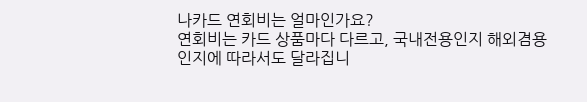나카드 연회비는 얼마인가요?
연회비는 카드 상품마다 다르고, 국내전용인지 해외겸용인지에 따라서도 달라집니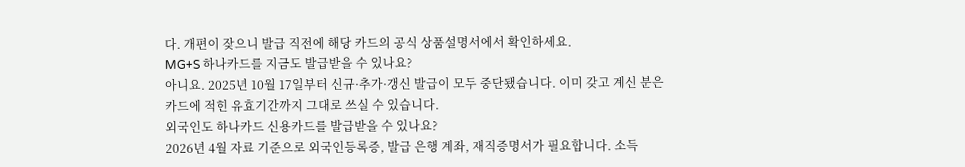다. 개편이 잦으니 발급 직전에 해당 카드의 공식 상품설명서에서 확인하세요.
MG+S 하나카드를 지금도 발급받을 수 있나요?
아니요. 2025년 10월 17일부터 신규·추가·갱신 발급이 모두 중단됐습니다. 이미 갖고 계신 분은 카드에 적힌 유효기간까지 그대로 쓰실 수 있습니다.
외국인도 하나카드 신용카드를 발급받을 수 있나요?
2026년 4월 자료 기준으로 외국인등록증, 발급 은행 계좌, 재직증명서가 필요합니다. 소득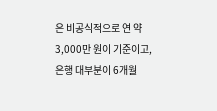은 비공식적으로 연 약 3,000만 원이 기준이고, 은행 대부분이 6개월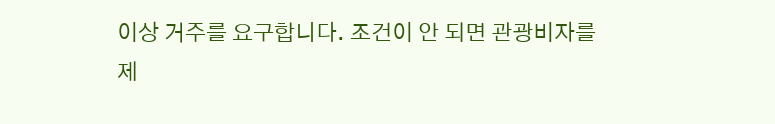이상 거주를 요구합니다. 조건이 안 되면 관광비자를 제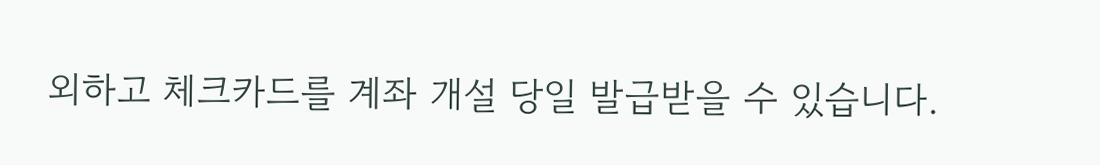외하고 체크카드를 계좌 개설 당일 발급받을 수 있습니다.